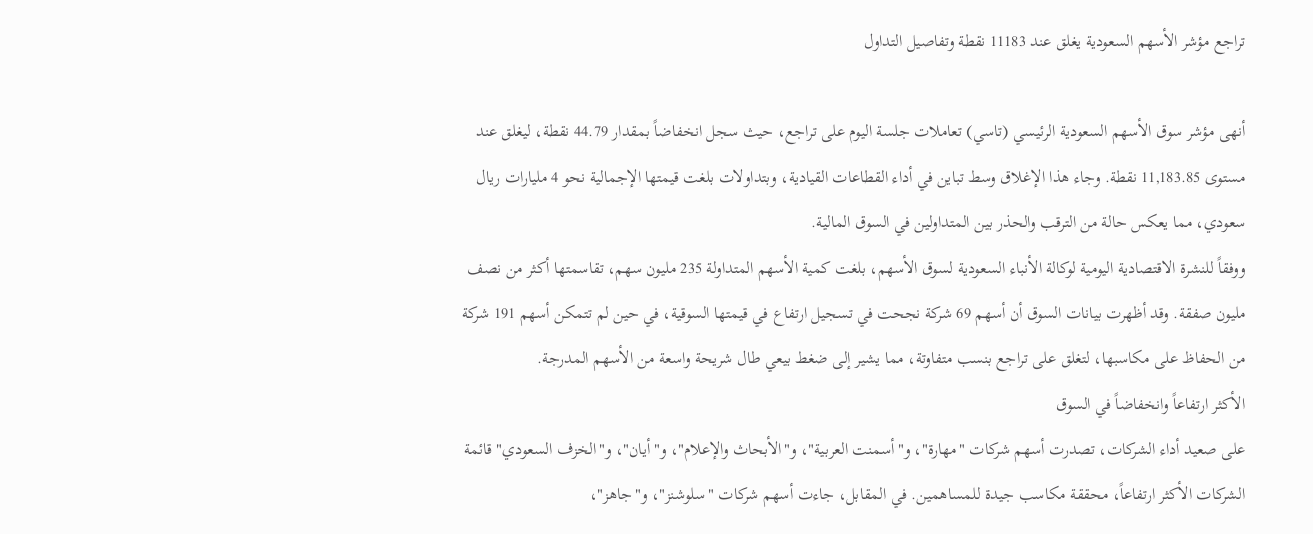تراجع مؤشر الأسهم السعودية يغلق عند 11183 نقطة وتفاصيل التداول

أنهى مؤشر سوق الأسهم السعودية الرئيسي (تاسي) تعاملات جلسة اليوم على تراجع، حيث سجل انخفاضاً بمقدار 44.79 نقطة، ليغلق عند مستوى 11,183.85 نقطة. وجاء هذا الإغلاق وسط تباين في أداء القطاعات القيادية، وبتداولات بلغت قيمتها الإجمالية نحو 4 مليارات ريال سعودي، مما يعكس حالة من الترقب والحذر بين المتداولين في السوق المالية.
ووفقاً للنشرة الاقتصادية اليومية لوكالة الأنباء السعودية لسوق الأسهم، بلغت كمية الأسهم المتداولة 235 مليون سهم، تقاسمتها أكثر من نصف مليون صفقة. وقد أظهرت بيانات السوق أن أسهم 69 شركة نجحت في تسجيل ارتفاع في قيمتها السوقية، في حين لم تتمكن أسهم 191 شركة من الحفاظ على مكاسبها، لتغلق على تراجع بنسب متفاوتة، مما يشير إلى ضغط بيعي طال شريحة واسعة من الأسهم المدرجة.
الأكثر ارتفاعاً وانخفاضاً في السوق
على صعيد أداء الشركات، تصدرت أسهم شركات "مهارة"، و"أسمنت العربية"، و"الأبحاث والإعلام"، و"أيان"، و"الخزف السعودي" قائمة الشركات الأكثر ارتفاعاً، محققة مكاسب جيدة للمساهمين. في المقابل، جاءت أسهم شركات "سلوشنز"، و"جاهز"،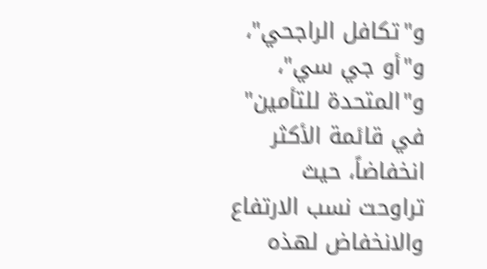و"تكافل الراجحي"، و"أو جي سي"، و"المتحدة للتأمين" في قائمة الأكثر انخفاضاً، حيث تراوحت نسب الارتفاع والانخفاض لهذه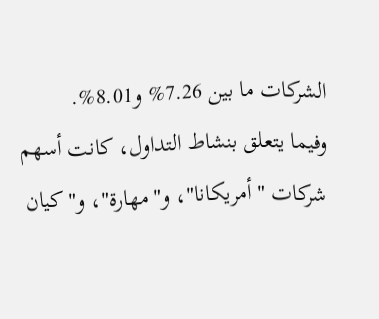الشركات ما بين 7.26% و8.01%.
وفيما يتعلق بنشاط التداول، كانت أسهم شركات "أمريكانا"، و"مهارة"، و"كيان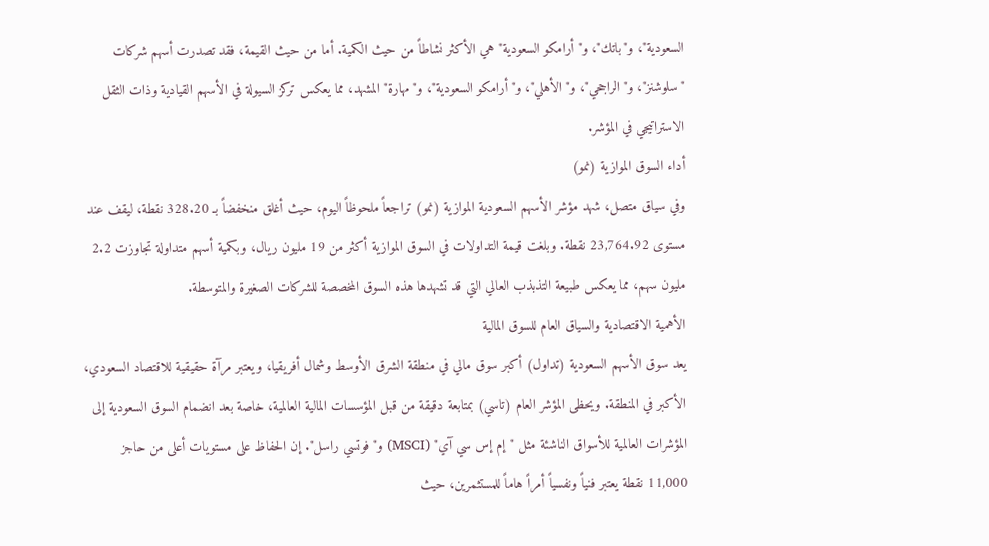السعودية"، و"باتك"، و"أرامكو السعودية" هي الأكثر نشاطاً من حيث الكمية. أما من حيث القيمة، فقد تصدرت أسهم شركات "سلوشنز"، و"الراجحي"، و"الأهلي"، و"أرامكو السعودية"، و"مهارة" المشهد، مما يعكس تركز السيولة في الأسهم القيادية وذات الثقل الاستراتيجي في المؤشر.
أداء السوق الموازية (نمو)
وفي سياق متصل، شهد مؤشر الأسهم السعودية الموازية (نمو) تراجعاً ملحوظاً اليوم، حيث أغلق منخفضاً بـ 328.20 نقطة، ليقف عند مستوى 23,764.92 نقطة. وبلغت قيمة التداولات في السوق الموازية أكثر من 19 مليون ريال، وبكمية أسهم متداولة تجاوزت 2.2 مليون سهم، مما يعكس طبيعة التذبذب العالي التي قد تشهدها هذه السوق المخصصة للشركات الصغيرة والمتوسطة.
الأهمية الاقتصادية والسياق العام للسوق المالية
يعد سوق الأسهم السعودية (تداول) أكبر سوق مالي في منطقة الشرق الأوسط وشمال أفريقيا، ويعتبر مرآة حقيقية للاقتصاد السعودي، الأكبر في المنطقة. ويحظى المؤشر العام (تاسي) بمتابعة دقيقة من قبل المؤسسات المالية العالمية، خاصة بعد انضمام السوق السعودية إلى المؤشرات العالمية للأسواق الناشئة مثل "إم إس سي آي" (MSCI) و"فوتسي راسل". إن الحفاظ على مستويات أعلى من حاجز 11,000 نقطة يعتبر فنياً ونفسياً أمراً هاماً للمستثمرين، حيث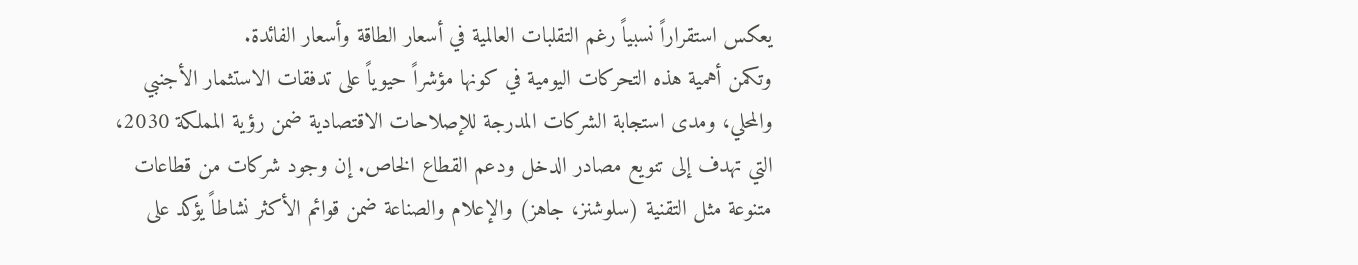يعكس استقراراً نسبياً رغم التقلبات العالمية في أسعار الطاقة وأسعار الفائدة.
وتكمن أهمية هذه التحركات اليومية في كونها مؤشراً حيوياً على تدفقات الاستثمار الأجنبي والمحلي، ومدى استجابة الشركات المدرجة للإصلاحات الاقتصادية ضمن رؤية المملكة 2030، التي تهدف إلى تنويع مصادر الدخل ودعم القطاع الخاص. إن وجود شركات من قطاعات متنوعة مثل التقنية (سلوشنز، جاهز) والإعلام والصناعة ضمن قوائم الأكثر نشاطاً يؤكد على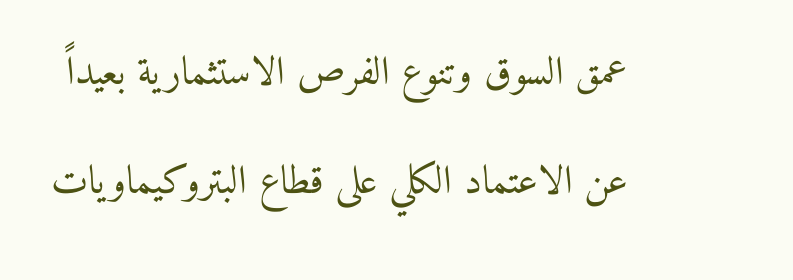عمق السوق وتنوع الفرص الاستثمارية بعيداً عن الاعتماد الكلي على قطاع البتروكيماويات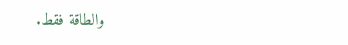والطاقة فقط.